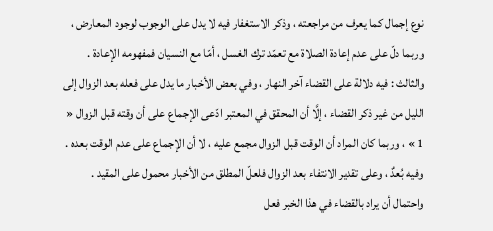نوع إجمال كما يعرف من مراجعته ، وذكر الاستغفار فيه لا يدل على الوجوب لوجود المعارض ، وربما دلّ على عدم إعادة الصلاة مع تعمّد ترك الغسل ، أمّا مع النسيان فمفهومه الإعادة .
والثالث : فيه دلالة على القضاء آخر النهار ، وفي بعض الأخبار ما يدل على فعله بعد الزوال إلى الليل من غير ذكر القضاء ، إلَّا أن المحقق في المعتبر ادّعى الإجماع على أن وقته قبل الزوال « 1 » ، وربما كان المراد أن الوقت قبل الزوال مجمع عليه ، لا أن الإجماع على عدم الوقت بعده . وفيه بُعدٌ ، وعلى تقدير الانتفاء بعد الزوال فلعلّ المطلق من الأخبار محمول على المقيد .
واحتمال أن يراد بالقضاء في هذا الخبر فعل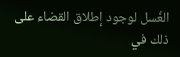الغُسل لوجود إطلاق القضاء على ذلك في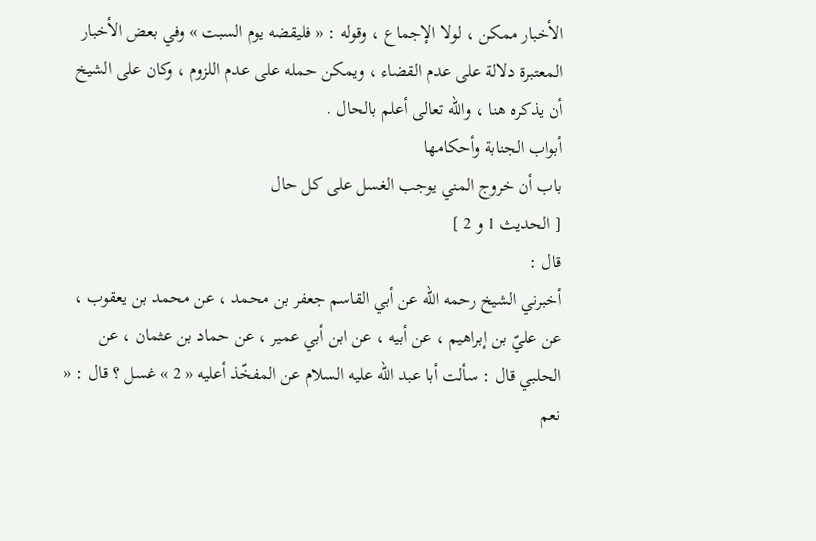الأخبار ممكن ، لولا الإجماع ، وقوله : « فليقضه يوم السبت » وفي بعض الأخبار المعتبرة دلالة على عدم القضاء ، ويمكن حمله على عدم اللزوم ، وكان على الشيخ أن يذكره هنا ، والله تعالى أعلم بالحال .
أبواب الجنابة وأحكامها
باب أن خروج المني يوجب الغسل على كل حال
[ الحديث 1 و 2 ]
قال :
أخبرني الشيخ رحمه الله عن أبي القاسم جعفر بن محمد ، عن محمد بن يعقوب ، عن عليّ بن إبراهيم ، عن أبيه ، عن ابن أبي عمير ، عن حماد بن عثمان ، عن الحلبي قال : سألت أبا عبد الله عليه السلام عن المفخّذ أعليه « 2 » غسل ؟ قال : « نعم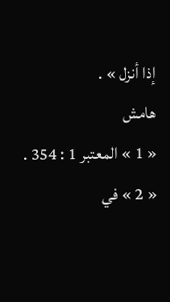إذا أنزل » .
هامش
« 1 » المعتبر 1 : 354 .
« 2 » في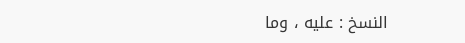النسخ : عليه ، وما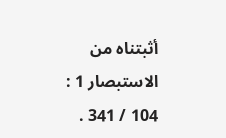أثبتناه من الاستبصار 1 : 104 / 341 .